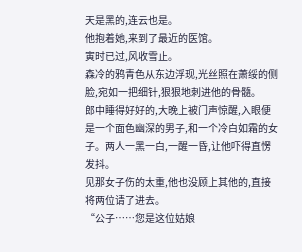天是黑的,连云也是。
他抱着她,来到了最近的医馆。
寅时已过,风收雪止。
森冷的鸦青色从东边浮现,光丝照在萧绥的侧脸,宛如一把细针,狠狠地刺进他的骨髓。
郎中睡得好好的,大晚上被门声惊醒,入眼便是一个面色幽深的男子,和一个冷白如霜的女子。两人一黑一白,一醒一昏,让他吓得直愣发抖。
见那女子伤的太重,他也没顾上其他的,直接将两位请了进去。
“公子……您是这位姑娘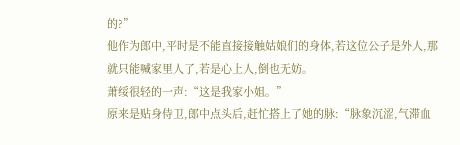的?”
他作为郎中,平时是不能直接接触姑娘们的身体,若这位公子是外人,那就只能喊家里人了,若是心上人,倒也无妨。
萧绥很轻的一声:“这是我家小姐。”
原来是贴身侍卫,郎中点头后,赶忙搭上了她的脉:“脉象沉涩,气滞血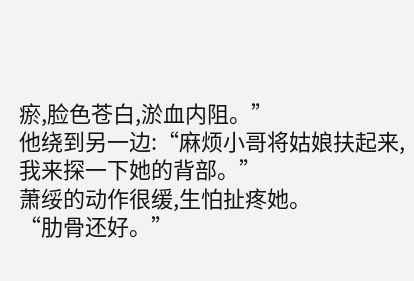瘀,脸色苍白,淤血内阻。”
他绕到另一边:“麻烦小哥将姑娘扶起来,我来探一下她的背部。”
萧绥的动作很缓,生怕扯疼她。
“肋骨还好。”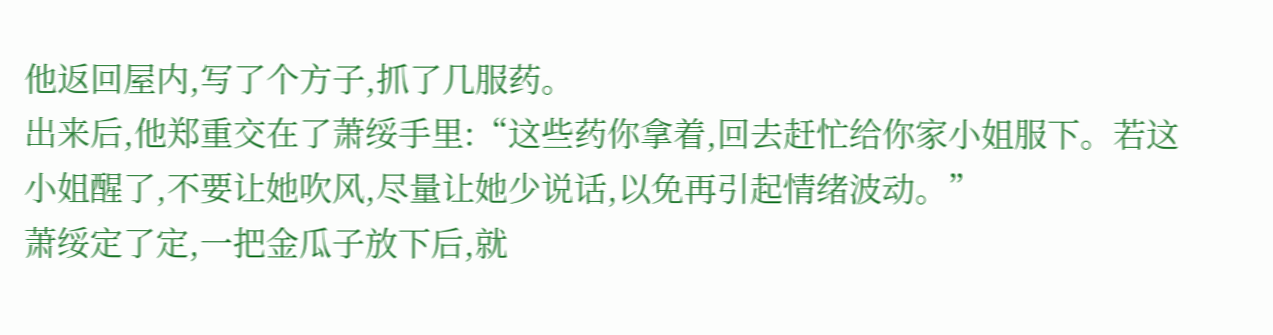他返回屋内,写了个方子,抓了几服药。
出来后,他郑重交在了萧绥手里:“这些药你拿着,回去赶忙给你家小姐服下。若这小姐醒了,不要让她吹风,尽量让她少说话,以免再引起情绪波动。”
萧绥定了定,一把金瓜子放下后,就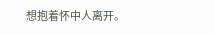想抱着怀中人离开。